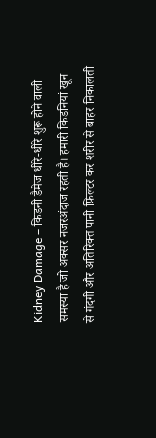Kidney Damage – किडनी डैमेज धीरे-धीरे शुरू होने वाली समस्या है जो अक्सर नजरअंदाज रहती है। हमारी किडनियां खून से गंदगी और अतिरिक्त पानी फ़िल्टर कर शरीर से बाहर निकालती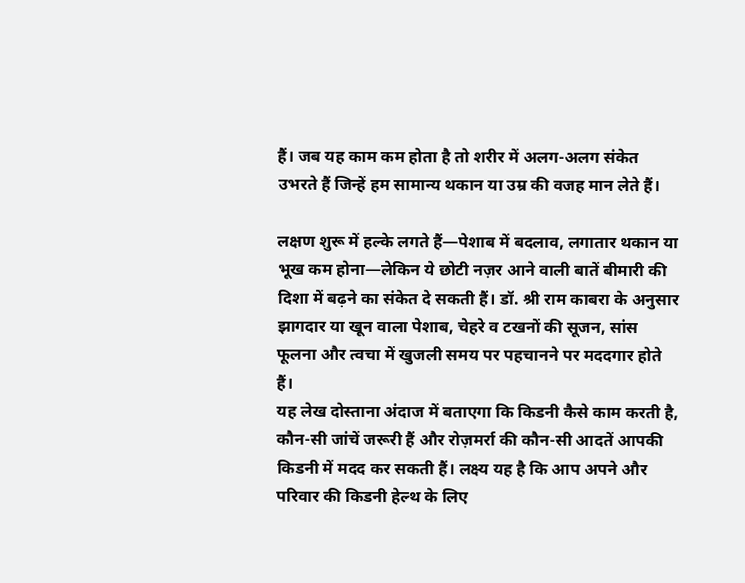हैं। जब यह काम कम होता है तो शरीर में अलग-अलग संकेत उभरते हैं जिन्हें हम सामान्य थकान या उम्र की वजह मान लेते हैं।

लक्षण शुरू में हल्के लगते हैं—पेशाब में बदलाव, लगातार थकान या भूख कम होना—लेकिन ये छोटी नज़र आने वाली बातें बीमारी की दिशा में बढ़ने का संकेत दे सकती हैं। डॉ. श्री राम काबरा के अनुसार झागदार या खून वाला पेशाब, चेहरे व टखनों की सूजन, सांस फूलना और त्वचा में खुजली समय पर पहचानने पर मददगार होते हैं।
यह लेख दोस्ताना अंदाज में बताएगा कि किडनी कैसे काम करती है, कौन-सी जांचें जरूरी हैं और रोज़मर्रा की कौन-सी आदतें आपकी किडनी में मदद कर सकती हैं। लक्ष्य यह है कि आप अपने और परिवार की किडनी हेल्थ के लिए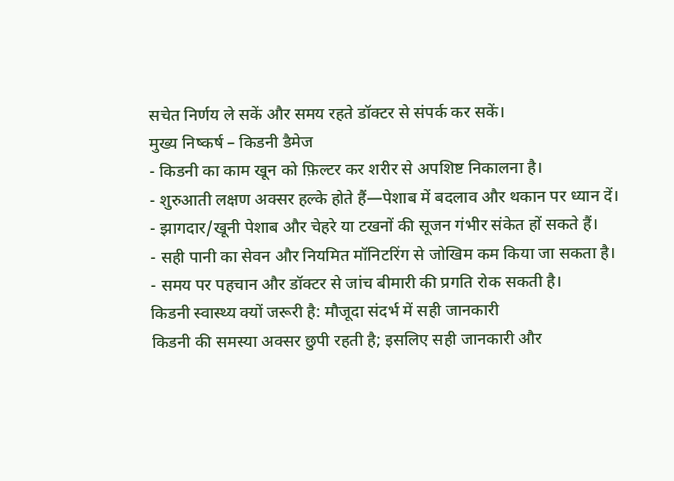सचेत निर्णय ले सकें और समय रहते डॉक्टर से संपर्क कर सकें।
मुख्य निष्कर्ष – किडनी डैमेज
- किडनी का काम खून को फ़िल्टर कर शरीर से अपशिष्ट निकालना है।
- शुरुआती लक्षण अक्सर हल्के होते हैं—पेशाब में बदलाव और थकान पर ध्यान दें।
- झागदार/खूनी पेशाब और चेहरे या टखनों की सूजन गंभीर संकेत हों सकते हैं।
- सही पानी का सेवन और नियमित मॉनिटरिंग से जोखिम कम किया जा सकता है।
- समय पर पहचान और डॉक्टर से जांच बीमारी की प्रगति रोक सकती है।
किडनी स्वास्थ्य क्यों जरूरी है: मौजूदा संदर्भ में सही जानकारी
किडनी की समस्या अक्सर छुपी रहती है; इसलिए सही जानकारी और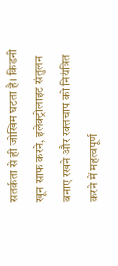सतर्कता से ही जोखिम घटता है। किडनी खून साफ करने, इलेक्ट्रोलाइट संतुलन बनाए रखने और रक्तचाप को नियंत्रित करने में महत्वपूर्ण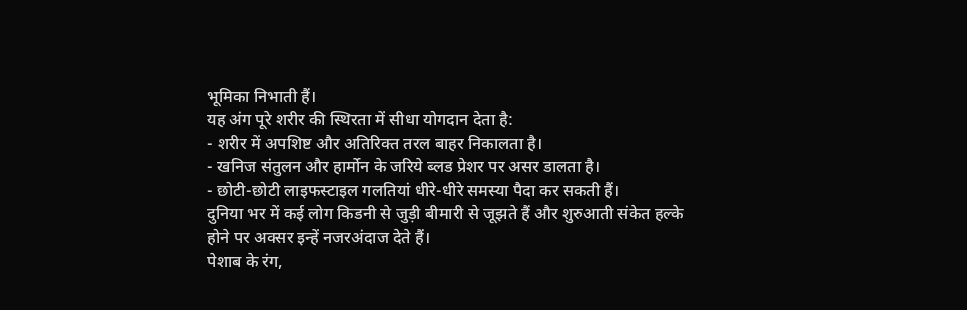भूमिका निभाती हैं।
यह अंग पूरे शरीर की स्थिरता में सीधा योगदान देता है:
- शरीर में अपशिष्ट और अतिरिक्त तरल बाहर निकालता है।
- खनिज संतुलन और हार्मोन के जरिये ब्लड प्रेशर पर असर डालता है।
- छोटी-छोटी लाइफस्टाइल गलतियां धीरे-धीरे समस्या पैदा कर सकती हैं।
दुनिया भर में कई लोग किडनी से जुड़ी बीमारी से जूझते हैं और शुरुआती संकेत हल्के होने पर अक्सर इन्हें नजरअंदाज देते हैं।
पेशाब के रंग,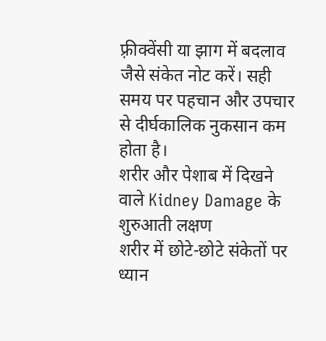फ़्रीक्वेंसी या झाग में बदलाव जैसे संकेत नोट करें। सही समय पर पहचान और उपचार से दीर्घकालिक नुकसान कम होता है।
शरीर और पेशाब में दिखने वाले Kidney Damage के शुरुआती लक्षण
शरीर में छोटे-छोटे संकेतों पर ध्यान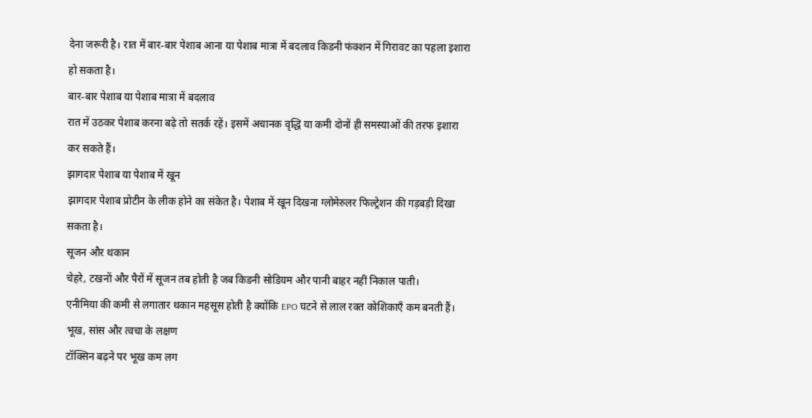देना जरूरी है। रात में बार-बार पेशाब आना या पेशाब मात्रा में बदलाव किडनी फंक्शन में गिरावट का पहला इशारा हो सकता है।
बार-बार पेशाब या पेशाब मात्रा में बदलाव
रात में उठकर पेशाब करना बढ़े तो सतर्क रहें। इसमें अचानक वृद्धि या कमी दोनों ही समस्याओं की तरफ इशारा कर सकते हैं।
झागदार पेशाब या पेशाब में खून
झागदार पेशाब प्रोटीन के लीक होने का संकेत है। पेशाब में खून दिखना ग्लोमेरुलर फिल्ट्रेशन की गड़बड़ी दिखा सकता है।
सूजन और थकान
चेहरे, टखनों और पैरों में सूजन तब होती है जब किडनी सोडियम और पानी बाहर नहीं निकाल पाती।
एनीमिया की कमी से लगातार थकान महसूस होती है क्योंकि EPO घटने से लाल रक्त कोशिकाएँ कम बनती हैं।
भूख, सांस और त्वचा के लक्षण
टॉक्सिन बढ़ने पर भूख कम लग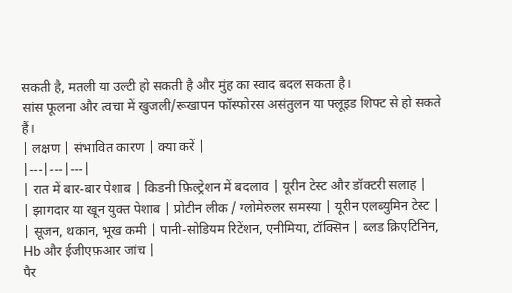सकती है, मतली या उल्टी हो सकती है और मुंह का स्वाद बदल सकता है।
सांस फूलना और त्वचा में खुजली/रूखापन फॉस्फोरस असंतुलन या फ्लूइड शिफ्ट से हो सकते हैं।
| लक्षण | संभावित कारण | क्या करें |
|---|---|---|
| रात में बार-बार पेशाब | किडनी फ़िल्ट्रेशन में बदलाव | यूरीन टेस्ट और डॉक्टरी सलाह |
| झागदार या खून युक्त पेशाब | प्रोटीन लीक / ग्लोमेरुलर समस्या | यूरीन एलब्युमिन टेस्ट |
| सूजन, थकान, भूख कमी | पानी-सोडियम रिटेंशन, एनीमिया, टॉक्सिन | ब्लड क्रिएटिनिन, Hb और ईजीएफ़आर जांच |
पैर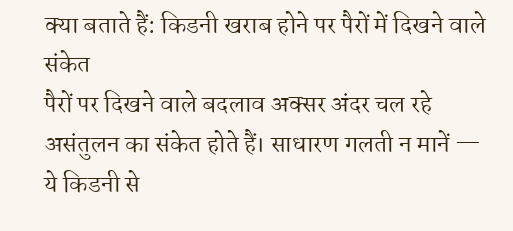क्या बताते हैं: किडनी खराब होने पर पैरों में दिखने वाले संकेत
पैरों पर दिखने वाले बदलाव अक्सर अंदर चल रहे असंतुलन का संकेत होते हैं। साधारण गलती न मानें — ये किडनी से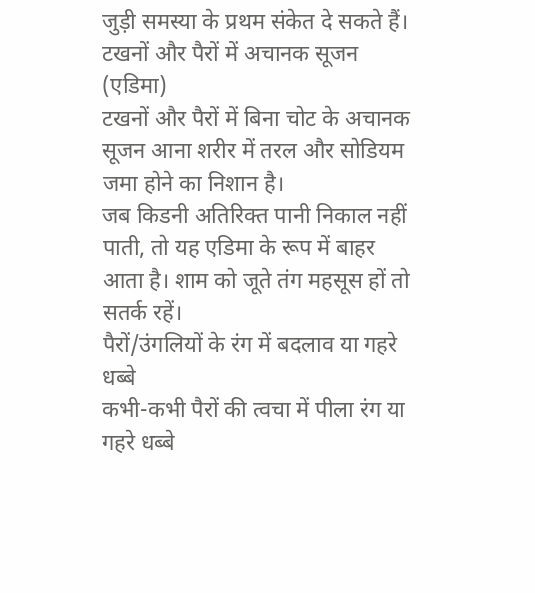जुड़ी समस्या के प्रथम संकेत दे सकते हैं।
टखनों और पैरों में अचानक सूजन (एडिमा)
टखनों और पैरों में बिना चोट के अचानक सूजन आना शरीर में तरल और सोडियम जमा होने का निशान है।
जब किडनी अतिरिक्त पानी निकाल नहीं पाती, तो यह एडिमा के रूप में बाहर आता है। शाम को जूते तंग महसूस हों तो सतर्क रहें।
पैरों/उंगलियों के रंग में बदलाव या गहरे धब्बे
कभी-कभी पैरों की त्वचा में पीला रंग या गहरे धब्बे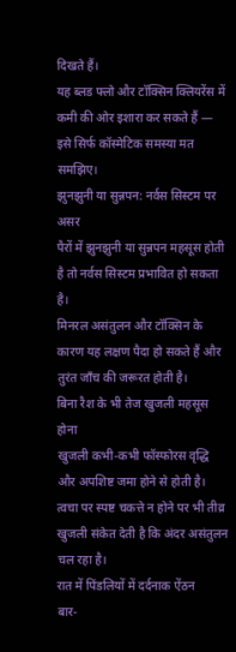दिखते हैं।
यह ब्लड फ्लो और टॉक्सिन क्लियरेंस में कमी की ओर इशारा कर सकते हैं — इसे सिर्फ कॉस्मेटिक समस्या मत समझिए।
झुनझुनी या सुन्नपन: नर्वस सिस्टम पर असर
पैरों में झुनझुनी या सुन्नपन महसूस होती है तो नर्वस सिस्टम प्रभावित हो सकता है।
मिनरल असंतुलन और टॉक्सिन के कारण यह लक्षण पैदा हो सकते हैं और तुरंत जाँच की जरूरत होती है।
बिना रैश के भी तेज खुजली महसूस होना
खुजली कभी-कभी फॉस्फोरस वृद्धि और अपशिष्ट जमा होने से होती है।
त्वचा पर स्पष्ट चकत्ते न होने पर भी तीव्र खुजली संकेत देती है कि अंदर असंतुलन चल रहा है।
रात में पिंडलियों में दर्दनाक ऐंठन
बार-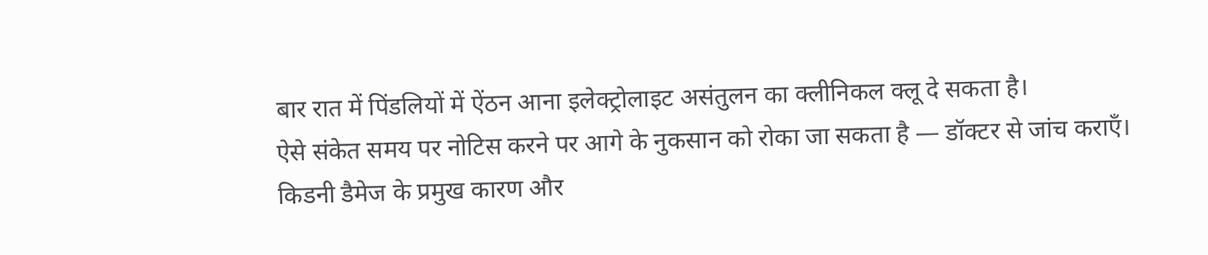बार रात में पिंडलियों में ऐंठन आना इलेक्ट्रोलाइट असंतुलन का क्लीनिकल क्लू दे सकता है।
ऐसे संकेत समय पर नोटिस करने पर आगे के नुकसान को रोका जा सकता है — डॉक्टर से जांच कराएँ।
किडनी डैमेज के प्रमुख कारण और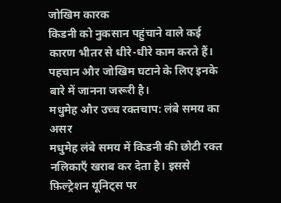जोखिम कारक
किडनी को नुकसान पहुंचाने वाले कई कारण भीतर से धीरे-धीरे काम करते हैं। पहचान और जोखिम घटाने के लिए इनके बारे में जानना जरूरी है।
मधुमेह और उच्च रक्तचाप: लंबे समय का असर
मधुमेह लंबे समय में किडनी की छोटी रक्त नलिकाएँ खराब कर देता है। इससे फ़िल्ट्रेशन यूनिट्स पर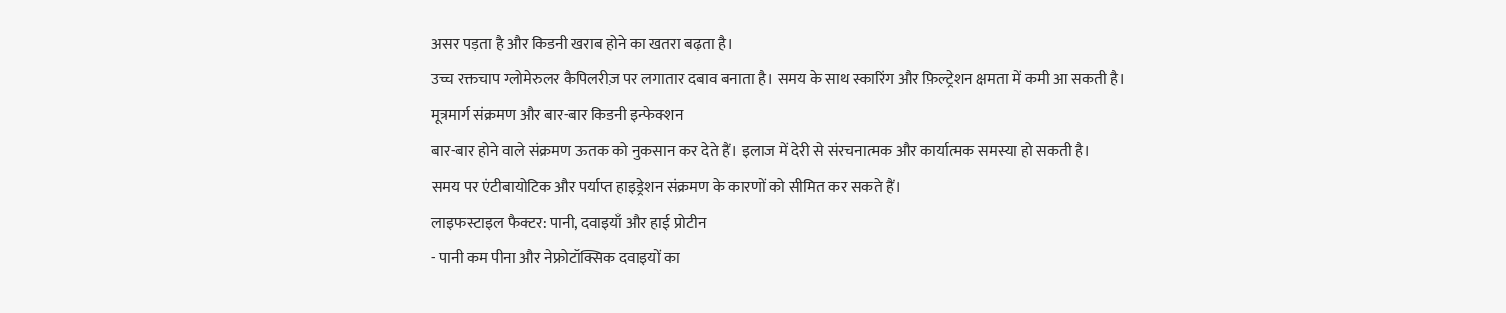असर पड़ता है और किडनी खराब होने का खतरा बढ़ता है।
उच्च रक्तचाप ग्लोमेरुलर कैपिलरीज़ पर लगातार दबाव बनाता है। समय के साथ स्कारिंग और फ़िल्ट्रेशन क्षमता में कमी आ सकती है।
मूत्रमार्ग संक्रमण और बार-बार किडनी इन्फेक्शन
बार-बार होने वाले संक्रमण ऊतक को नुकसान कर देते हैं। इलाज में देरी से संरचनात्मक और कार्यात्मक समस्या हो सकती है।
समय पर एंटीबायोटिक और पर्याप्त हाइड्रेशन संक्रमण के कारणों को सीमित कर सकते हैं।
लाइफस्टाइल फैक्टर: पानी, दवाइयाँ और हाई प्रोटीन
- पानी कम पीना और नेफ्रोटॉक्सिक दवाइयों का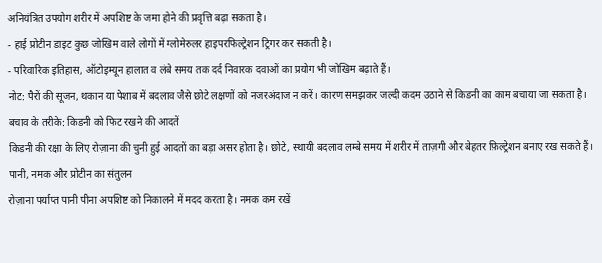अनियंत्रित उपयोग शरीर में अपशिष्ट के जमा होने की प्रवृत्ति बढ़ा सकता है।
- हाई प्रोटीन डाइट कुछ जोखिम वाले लोगों में ग्लोमेरुलर हाइपरफिल्ट्रेशन ट्रिगर कर सकती है।
- परिवारिक इतिहास, ऑटोइम्यून हालात व लंबे समय तक दर्द निवारक दवाओं का प्रयोग भी जोखिम बढ़ाते हैं।
नोट: पैरों की सूजन, थकान या पेशाब में बदलाव जैसे छोटे लक्षणों को नजरअंदाज न करें। कारण समझकर जल्दी कदम उठाने से किडनी का काम बचाया जा सकता है।
बचाव के तरीके: किडनी को फिट रखने की आदतें
किडनी की रक्षा के लिए रोज़ाना की चुनी हुई आदतों का बड़ा असर होता है। छोटे, स्थायी बदलाव लम्बे समय में शरीर में ताज़गी और बेहतर फ़िल्ट्रेशन बनाए रख सकते हैं।
पानी, नमक और प्रोटीन का संतुलन
रोज़ाना पर्याप्त पानी पीना अपशिष्ट को निकालने में मदद करता है। नमक कम रखें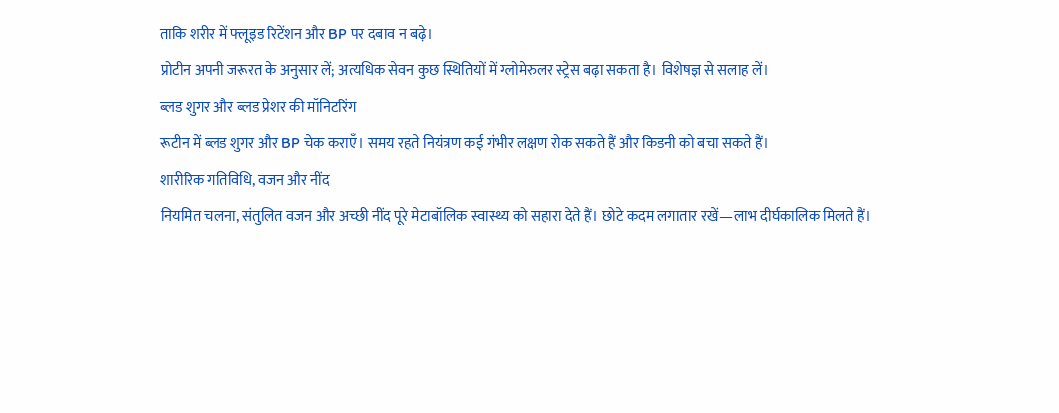ताकि शरीर में फ्लूइड रिटेंशन और BP पर दबाव न बढ़े।
प्रोटीन अपनी जरूरत के अनुसार लें; अत्यधिक सेवन कुछ स्थितियों में ग्लोमेरुलर स्ट्रेस बढ़ा सकता है। विशेषज्ञ से सलाह लें।
ब्लड शुगर और ब्लड प्रेशर की मॉनिटरिंग
रूटीन में ब्लड शुगर और BP चेक कराएँ। समय रहते नियंत्रण कई गंभीर लक्षण रोक सकते हैं और किडनी को बचा सकते हैं।
शारीरिक गतिविधि, वजन और नींद
नियमित चलना, संतुलित वजन और अच्छी नींद पूरे मेटाबॉलिक स्वास्थ्य को सहारा देते हैं। छोटे कदम लगातार रखें—लाभ दीर्घकालिक मिलते हैं।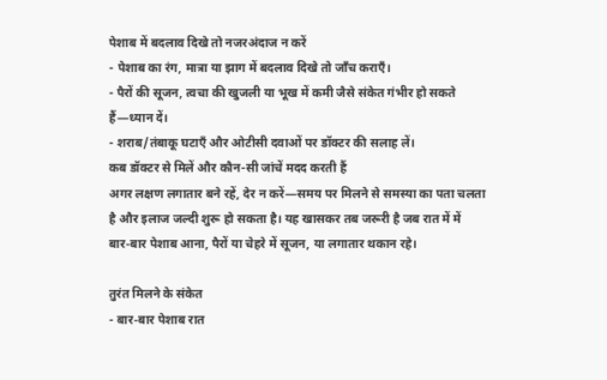पेशाब में बदलाव दिखे तो नजरअंदाज न करें
- पेशाब का रंग, मात्रा या झाग में बदलाव दिखे तो जाँच कराएँ।
- पैरों की सूजन, त्वचा की खुजली या भूख में कमी जैसे संकेत गंभीर हो सकते हैं—ध्यान दें।
- शराब/तंबाकू घटाएँ और ओटीसी दवाओं पर डॉक्टर की सलाह लें।
कब डॉक्टर से मिलें और कौन-सी जांचें मदद करती हैं
अगर लक्षण लगातार बने रहें, देर न करें—समय पर मिलने से समस्या का पता चलता है और इलाज जल्दी शुरू हो सकता है। यह खासकर तब जरूरी है जब रात में में बार‑बार पेशाब आना, पैरों या चेहरे में सूजन, या लगातार थकान रहे।

तुरंत मिलने के संकेत
- बार‑बार पेशाब रात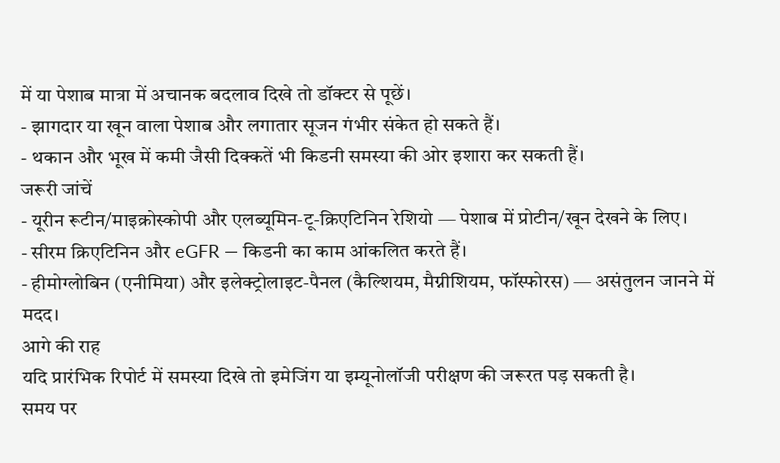में या पेशाब मात्रा में अचानक बदलाव दिखे तो डॉक्टर से पूछें।
- झागदार या खून वाला पेशाब और लगातार सूजन गंभीर संकेत हो सकते हैं।
- थकान और भूख में कमी जैसी दिक्कतें भी किडनी समस्या की ओर इशारा कर सकती हैं।
जरूरी जांचें
- यूरीन रूटीन/माइक्रोस्कोपी और एलब्यूमिन‑टू‑क्रिएटिनिन रेशियो — पेशाब में प्रोटीन/खून देखने के लिए।
- सीरम क्रिएटिनिन और eGFR — किडनी का काम आंकलित करते हैं।
- हीमोग्लोबिन (एनीमिया) और इलेक्ट्रोलाइट‑पैनल (कैल्शियम, मैग्नीशियम, फॉस्फोरस) — असंतुलन जानने में मदद।
आगे की राह
यदि प्रारंभिक रिपोर्ट में समस्या दिखे तो इमेजिंग या इम्यूनोलॉजी परीक्षण की जरूरत पड़ सकती है।
समय पर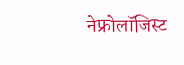नेफ्रोलॉजिस्ट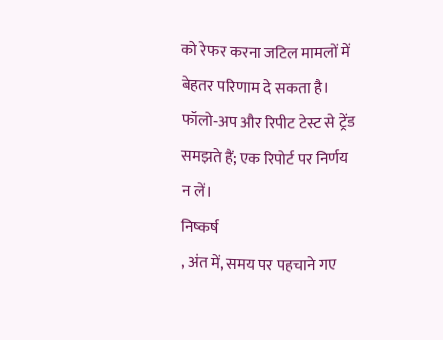को रेफर करना जटिल मामलों में बेहतर परिणाम दे सकता है। फॉलो‑अप और रिपीट टेस्ट से ट्रेंड समझते हैं; एक रिपोर्ट पर निर्णय न लें।
निष्कर्ष
, अंत में, समय पर पहचाने गए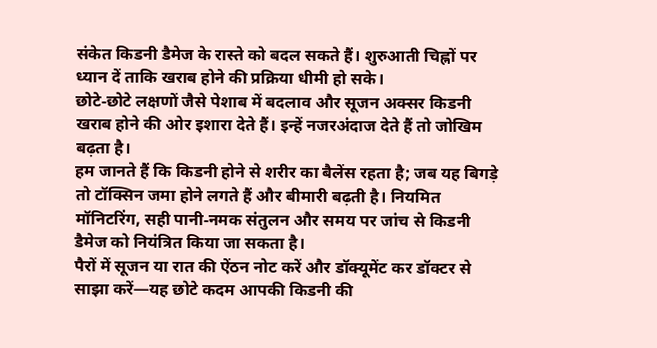संकेत किडनी डैमेज के रास्ते को बदल सकते हैं। शुरुआती चिह्नों पर ध्यान दें ताकि खराब होने की प्रक्रिया धीमी हो सके।
छोटे‑छोटे लक्षणों जैसे पेशाब में बदलाव और सूजन अक्सर किडनी खराब होने की ओर इशारा देते हैं। इन्हें नजरअंदाज देते हैं तो जोखिम बढ़ता है।
हम जानते हैं कि किडनी होने से शरीर का बैलेंस रहता है; जब यह बिगड़े तो टॉक्सिन जमा होने लगते हैं और बीमारी बढ़ती है। नियमित मॉनिटरिंग, सही पानी‑नमक संतुलन और समय पर जांच से किडनी डैमेज को नियंत्रित किया जा सकता है।
पैरों में सूजन या रात की ऐंठन नोट करें और डॉक्यूमेंट कर डॉक्टर से साझा करें—यह छोटे कदम आपकी किडनी की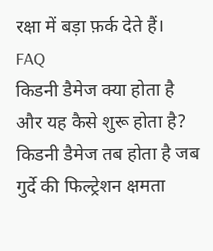रक्षा में बड़ा फ़र्क देते हैं।
FAQ
किडनी डैमेज क्या होता है और यह कैसे शुरू होता है?
किडनी डैमेज तब होता है जब गुर्दे की फिल्ट्रेशन क्षमता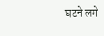घटने लगे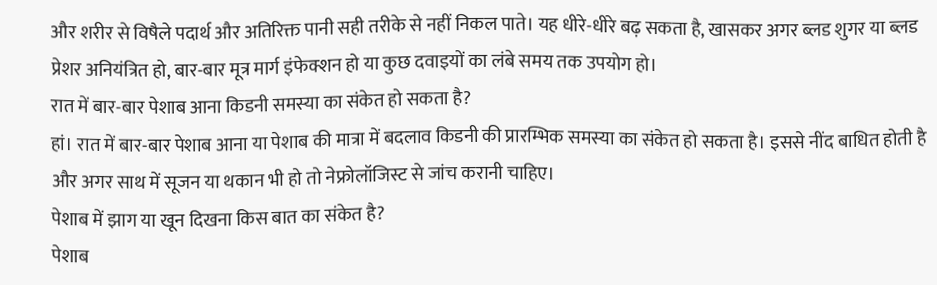और शरीर से विषैले पदार्थ और अतिरिक्त पानी सही तरीके से नहीं निकल पाते। यह धीरे-धीरे बढ़ सकता है, खासकर अगर ब्लड शुगर या ब्लड प्रेशर अनियंत्रित हो, बार-बार मूत्र मार्ग इंफेक्शन हो या कुछ दवाइयों का लंबे समय तक उपयोग हो।
रात में बार-बार पेशाब आना किडनी समस्या का संकेत हो सकता है?
हां। रात में बार-बार पेशाब आना या पेशाब की मात्रा में बदलाव किडनी की प्रारम्भिक समस्या का संकेत हो सकता है। इससे नींद बाधित होती है और अगर साथ में सूजन या थकान भी हो तो नेफ्रोलॉजिस्ट से जांच करानी चाहिए।
पेशाब में झाग या खून दिखना किस बात का संकेत है?
पेशाब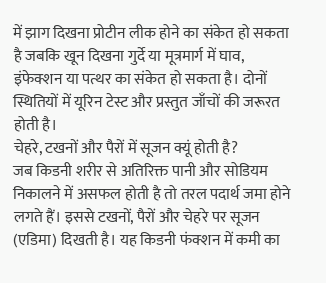में झाग दिखना प्रोटीन लीक होने का संकेत हो सकता है जबकि खून दिखना गुर्दे या मूत्रमार्ग में घाव, इंफेक्शन या पत्थर का संकेत हो सकता है। दोनों स्थितियों में यूरिन टेस्ट और प्रस्तुत जाँचों की जरूरत होती है।
चेहरे, टखनों और पैरों में सूजन क्यूं होती है?
जब किडनी शरीर से अतिरिक्त पानी और सोडियम निकालने में असफल होती है तो तरल पदार्थ जमा होने लगते हैं। इससे टखनों, पैरों और चेहरे पर सूजन (एडिमा) दिखती है। यह किडनी फंक्शन में कमी का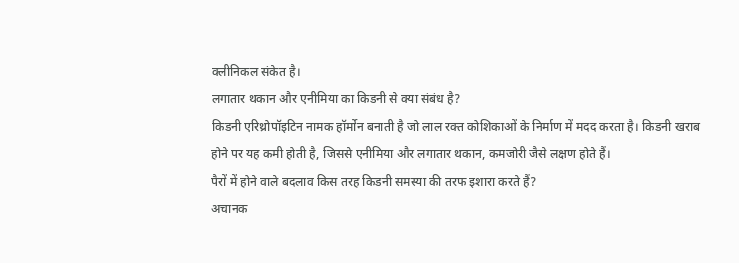क्लीनिकल संकेत है।
लगातार थकान और एनीमिया का किडनी से क्या संबंध है?
किडनी एरिथ्रोपॉइटिन नामक हॉर्मोन बनाती है जो लाल रक्त कोशिकाओं के निर्माण में मदद करता है। किडनी खराब होने पर यह कमी होती है, जिससे एनीमिया और लगातार थकान, कमजोरी जैसे लक्षण होते हैं।
पैरों में होने वाले बदलाव किस तरह किडनी समस्या की तरफ इशारा करते हैं?
अचानक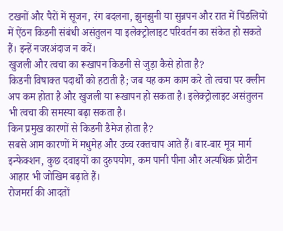टखनों और पैरों में सूजन, रंग बदलना, झुनझुनी या सुन्नपन और रात में पिंडलियों में ऐंठन किडनी संबंधी असंतुलन या इलेक्ट्रोलाइट परिवर्तन का संकेत हो सकते हैं। इन्हें नजरअंदाज न करें।
खुजली और त्वचा का रूखापन किडनी से जुड़ा कैसे होता है?
किडनी विषाक्त पदार्थों को हटाती है; जब यह कम काम करे तो त्वचा पर क्लीन अप कम होता है और खुजली या रूखापन हो सकता है। इलेक्ट्रोलाइट असंतुलन भी त्वचा की समस्या बढ़ा सकता है।
किन प्रमुख कारणों से किडनी डैमेज होता है?
सबसे आम कारणों में मधुमेह और उच्च रक्तचाप आते हैं। बार-बार मूत्र मार्ग इन्फेक्शन, कुछ दवाइयों का दुरुपयोग, कम पानी पीना और अत्यधिक प्रोटीन आहार भी जोखिम बढ़ाते हैं।
रोजमर्रा की आदतों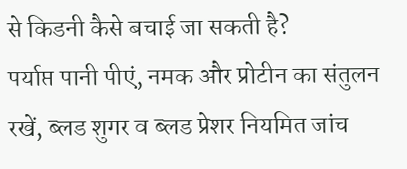से किडनी कैसे बचाई जा सकती है?
पर्याप्त पानी पीएं, नमक और प्रोटीन का संतुलन रखें, ब्लड शुगर व ब्लड प्रेशर नियमित जांच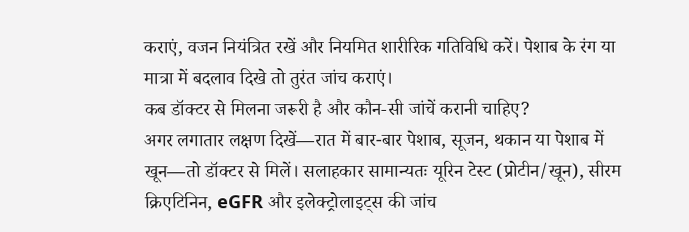कराएं, वजन नियंत्रित रखें और नियमित शारीरिक गतिविधि करें। पेशाब के रंग या मात्रा में बदलाव दिखे तो तुरंत जांच कराएं।
कब डॉक्टर से मिलना जरूरी है और कौन‑सी जांचें करानी चाहिए?
अगर लगातार लक्षण दिखें—रात में बार-बार पेशाब, सूजन, थकान या पेशाब में खून—तो डॉक्टर से मिलें। सलाहकार सामान्यतः यूरिन टेस्ट (प्रोटीन/खून), सीरम क्रिएटिनिन, eGFR और इलेक्ट्रोलाइट्स की जांच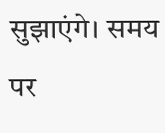सुझाएंगे। समय पर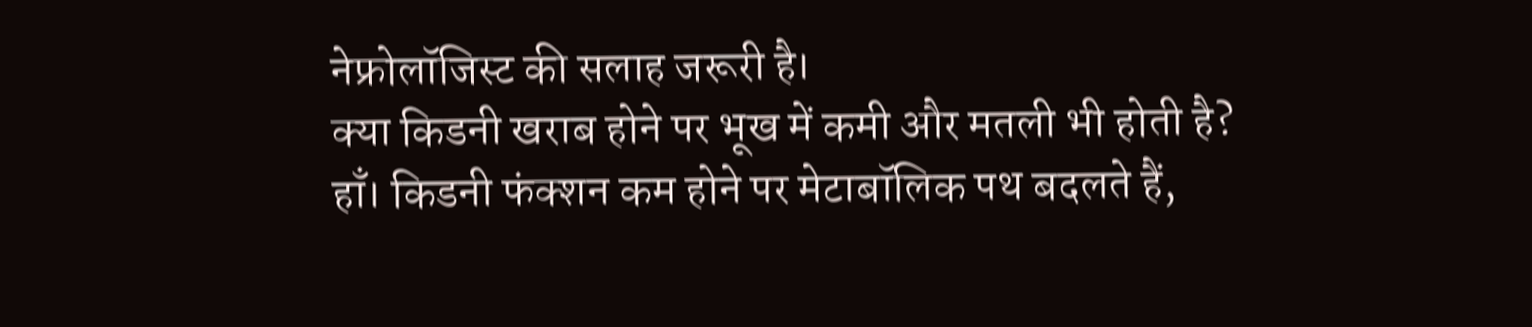नेफ्रोलॉजिस्ट की सलाह जरूरी है।
क्या किडनी खराब होने पर भूख में कमी और मतली भी होती है?
हाँ। किडनी फंक्शन कम होने पर मेटाबॉलिक पथ बदलते हैं,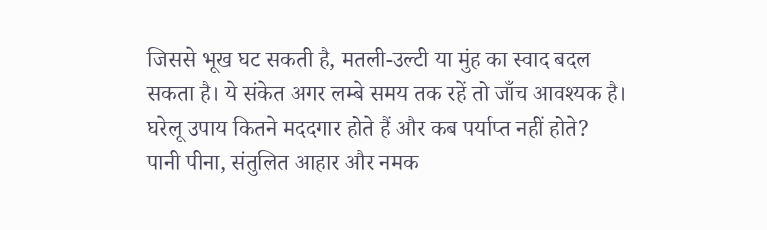जिससे भूख घट सकती है, मतली-उल्टी या मुंह का स्वाद बदल सकता है। ये संकेत अगर लम्बे समय तक रहें तो जाँच आवश्यक है।
घरेलू उपाय कितने मददगार होते हैं और कब पर्याप्त नहीं होते?
पानी पीना, संतुलित आहार और नमक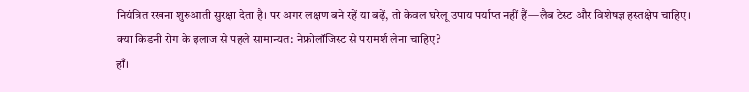नियंत्रित रखना शुरुआती सुरक्षा देता है। पर अगर लक्षण बने रहें या बढ़ें, तो केवल घरेलू उपाय पर्याप्त नहीं हैं—लैब टेस्ट और विशेषज्ञ हस्तक्षेप चाहिए।
क्या किडनी रोग के इलाज से पहले सामान्यत: नेफ्रोलॉजिस्ट से परामर्श लेना चाहिए?
हाँ।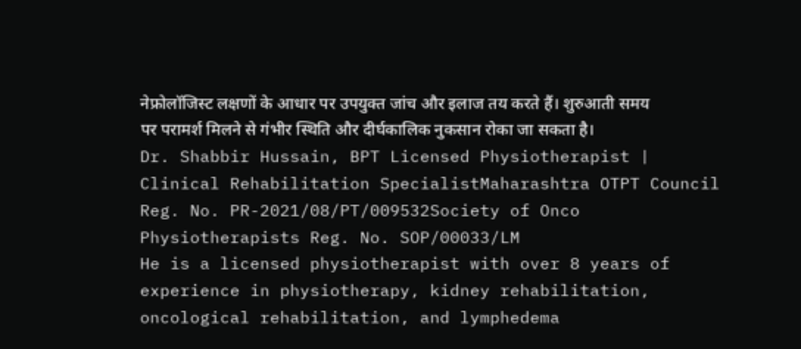नेफ्रोलॉजिस्ट लक्षणों के आधार पर उपयुक्त जांच और इलाज तय करते हैं। शुरुआती समय पर परामर्श मिलने से गंभीर स्थिति और दीर्घकालिक नुकसान रोका जा सकता है।
Dr. Shabbir Hussain, BPT Licensed Physiotherapist | Clinical Rehabilitation SpecialistMaharashtra OTPT Council Reg. No. PR-2021/08/PT/009532Society of Onco Physiotherapists Reg. No. SOP/00033/LM
He is a licensed physiotherapist with over 8 years of experience in physiotherapy, kidney rehabilitation, oncological rehabilitation, and lymphedema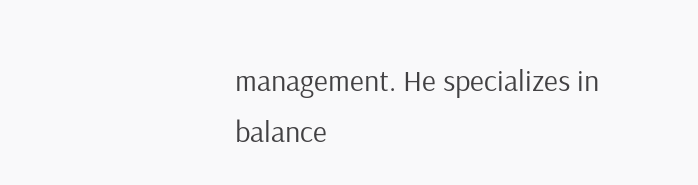management. He specializes in balance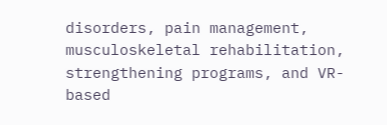disorders, pain management, musculoskeletal rehabilitation, strengthening programs, and VR-based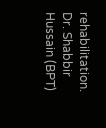rehabilitation.
Dr. Shabbir Hussain (BPT)